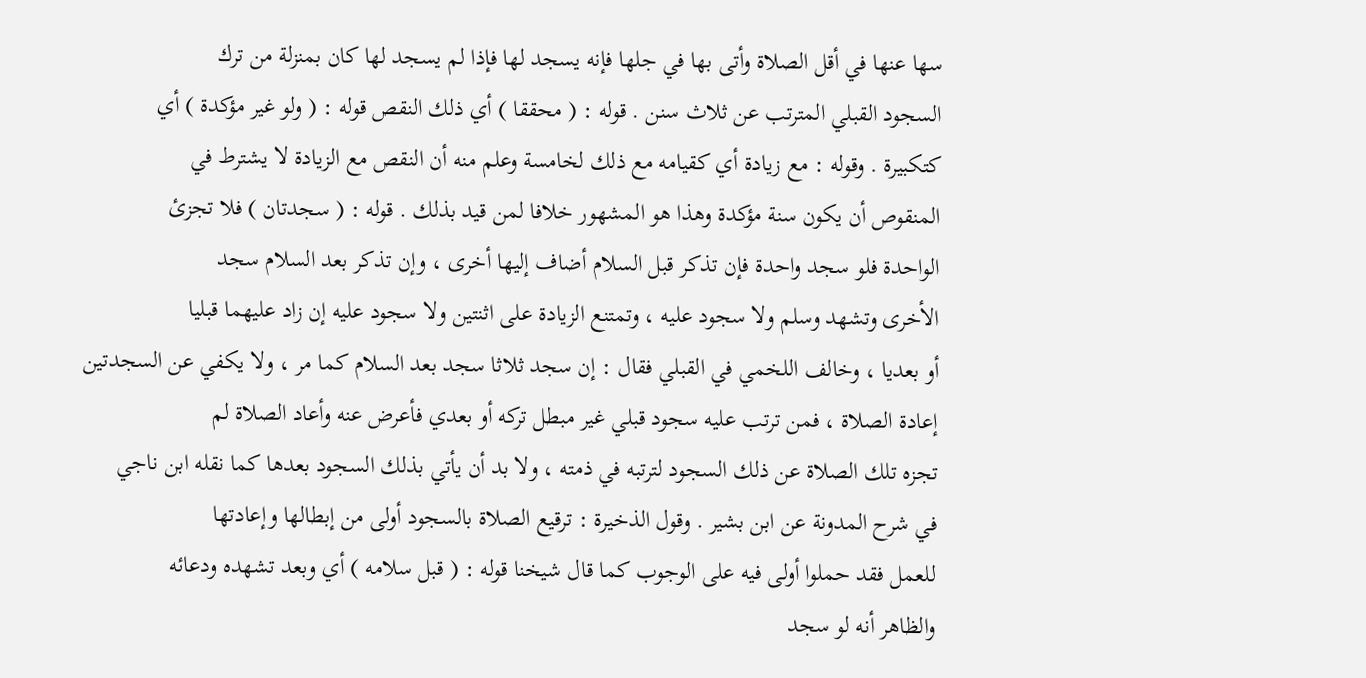سها عنها في أقل الصلاة وأتى بها في جلها فإنه يسجد لها فإذا لم يسجد لها كان بمنزلة من ترك
السجود القبلي المترتب عن ثلاث سنن . قوله : ( محققا ) أي ذلك النقص قوله : ( ولو غير مؤكدة ) أي
كتكبيرة . وقوله : مع زيادة أي كقيامه مع ذلك لخامسة وعلم منه أن النقص مع الزيادة لا يشترط في
المنقوص أن يكون سنة مؤكدة وهذا هو المشهور خلافا لمن قيد بذلك . قوله : ( سجدتان ) فلا تجزئ
الواحدة فلو سجد واحدة فإن تذكر قبل السلام أضاف إليها أخرى ، وإن تذكر بعد السلام سجد
الأخرى وتشهد وسلم ولا سجود عليه ، وتمتنع الزيادة على اثنتين ولا سجود عليه إن زاد عليهما قبليا
أو بعديا ، وخالف اللخمي في القبلي فقال : إن سجد ثلاثا سجد بعد السلام كما مر ، ولا يكفي عن السجدتين
إعادة الصلاة ، فمن ترتب عليه سجود قبلي غير مبطل تركه أو بعدي فأعرض عنه وأعاد الصلاة لم
تجزه تلك الصلاة عن ذلك السجود لترتبه في ذمته ، ولا بد أن يأتي بذلك السجود بعدها كما نقله ابن ناجي
في شرح المدونة عن ابن بشير . وقول الذخيرة : ترقيع الصلاة بالسجود أولى من إبطالها وإعادتها
للعمل فقد حملوا أولى فيه على الوجوب كما قال شيخنا قوله : ( قبل سلامه ) أي وبعد تشهده ودعائه
والظاهر أنه لو سجد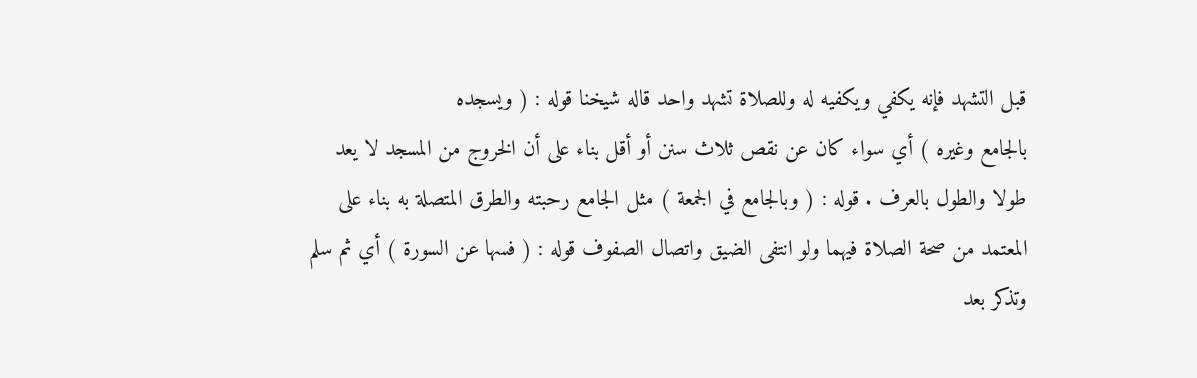قبل التشهد فإنه يكفي ويكفيه له وللصلاة تشهد واحد قاله شيخنا قوله : ( ويسجده
بالجامع وغيره ) أي سواء كان عن نقص ثلاث سنن أو أقل بناء على أن الخروج من المسجد لا يعد
طولا والطول بالعرف . قوله : ( وبالجامع في الجمعة ) مثل الجامع رحبته والطرق المتصلة به بناء على
المعتمد من صحة الصلاة فيهما ولو انتفى الضيق واتصال الصفوف قوله : ( فسها عن السورة ) أي ثم سلم
وتذكر بعد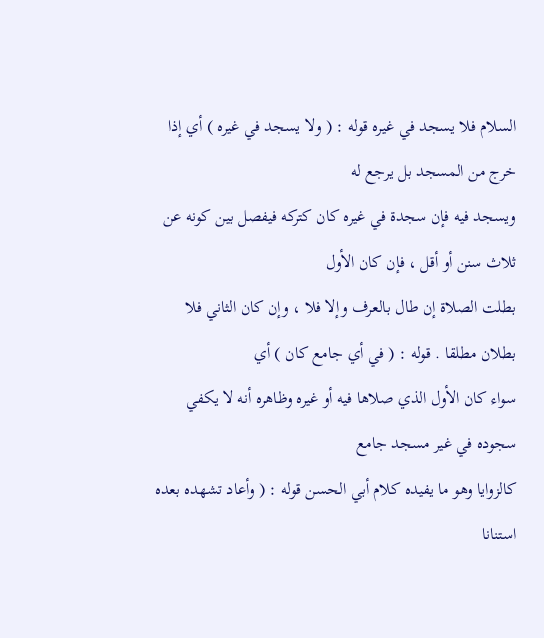السلام فلا يسجد في غيره قوله : ( ولا يسجد في غيره ) أي إذا خرج من المسجد بل يرجع له
ويسجد فيه فإن سجدة في غيره كان كتركه فيفصل بين كونه عن ثلاث سنن أو أقل ، فإن كان الأول
بطلت الصلاة إن طال بالعرف وإلا فلا ، وإن كان الثاني فلا بطلان مطلقا . قوله : ( في أي جامع كان ) أي
سواء كان الأول الذي صلاها فيه أو غيره وظاهره أنه لا يكفي سجوده في غير مسجد جامع
كالزوايا وهو ما يفيده كلام أبي الحسن قوله : ( وأعاد تشهده بعده استنانا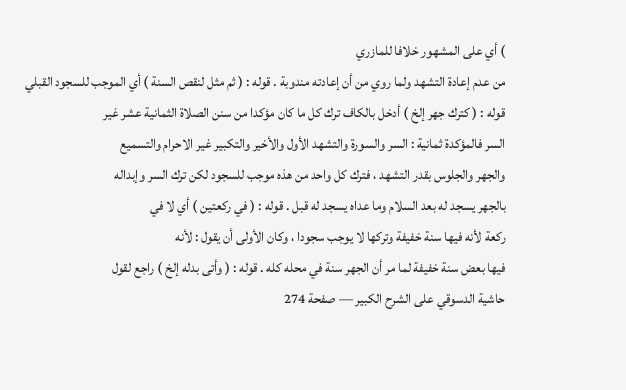) أي على المشهور خلافا للمازري
من عدم إعادة التشهد ولما روي من أن إعادته مندوبة . قوله : ( ثم مثل لنقص السنة ) أي الموجب للسجود القبلي
قوله : ( كترك جهر إلخ ) أدخل بالكاف ترك كل ما كان مؤكدا من سنن الصلاة الثمانية عشر غير
السر فالمؤكدة ثمانية : السر والسورة والتشهد الأول والأخير والتكبير غير الاحرام والتسميع
والجهر والجلوس بقدر التشهد ، فترك كل واحد من هذه موجب للسجود لكن ترك السر وإبداله
بالجهر يسجد له بعد السلام وما عداه يسجد له قبل . قوله : ( في ركعتين ) أي لا في
ركعة لأنه فيها سنة خفيفة وتركها لا يوجب سجودا ، وكان الأولى أن يقول : لأنه
فيها بعض سنة خفيفة لما مر أن الجهر سنة في محله كله . قوله : ( وأتى بدله إلخ ) راجع لقول
حاشية الدسوقي على الشرح الكبير — صفحة 274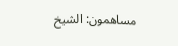مساهمون: الشيخ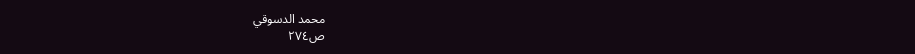محمد الدسوقي
ص٢٧٤